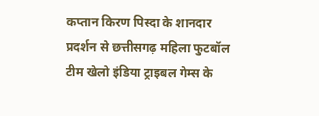कप्तान किरण पिस्दा के शानदार प्रदर्शन से छत्तीसगढ़ महिला फुटबॉल टीम खेलो इंडिया ट्राइबल गेम्स के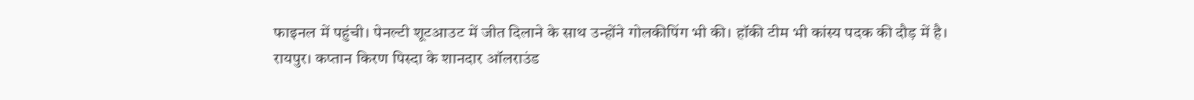फाइनल में पहुंची। पेनल्टी शूटआउट में जीत दिलाने के साथ उन्होंने गोलकीपिंग भी की। हॉकी टीम भी कांस्य पदक की दौड़ में है।
रायपुर। कप्तान किरण पिस्दा के शानदार ऑलराउंड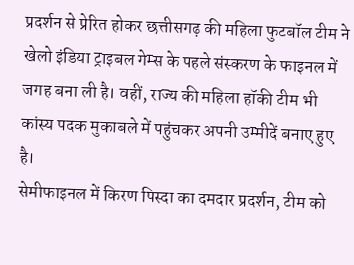प्रदर्शन से प्रेरित होकर छत्तीसगढ़ की महिला फुटबॉल टीम ने खेलो इंडिया ट्राइबल गेम्स के पहले संस्करण के फाइनल में जगह बना ली है। वहीं, राज्य की महिला हॉकी टीम भी कांस्य पदक मुकाबले में पहुंचकर अपनी उम्मीदें बनाए हुए है।
सेमीफाइनल में किरण पिस्दा का दमदार प्रदर्शन, टीम को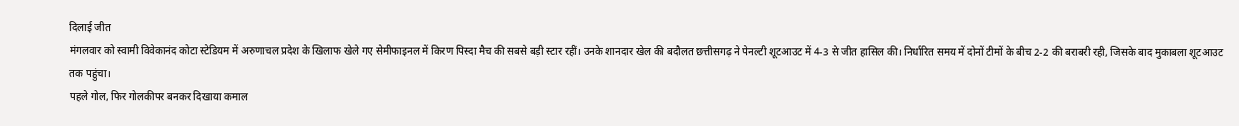दिलाई जीत
मंगलवार को स्वामी विवेकानंद कोटा स्टेडियम में अरुणाचल प्रदेश के खिलाफ खेले गए सेमीफाइनल में किरण पिस्दा मैच की सबसे बड़ी स्टार रहीं। उनके शानदार खेल की बदौलत छत्तीसगढ़ ने पेनल्टी शूटआउट में 4-3 से जीत हासिल की। निर्धारित समय में दोनों टीमों के बीच 2-2 की बराबरी रही, जिसके बाद मुकाबला शूटआउट तक पहुंचा।
पहले गोल, फिर गोलकीपर बनकर दिखाया कमाल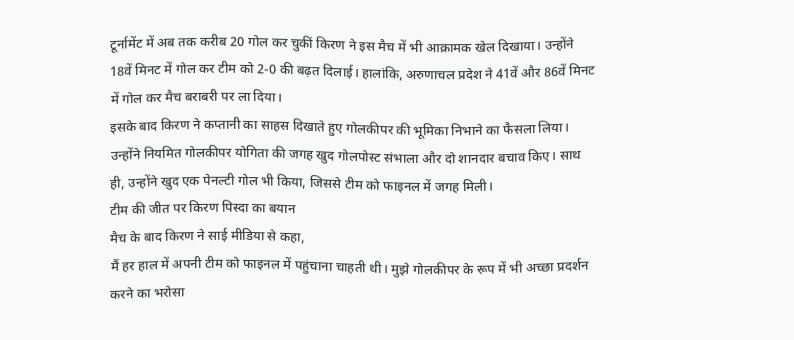टूर्नामेंट में अब तक करीब 20 गोल कर चुकीं किरण ने इस मैच में भी आक्रामक खेल दिखाया। उन्होंने 18वें मिनट में गोल कर टीम को 2-0 की बढ़त दिलाई। हालांकि, अरुणाचल प्रदेश ने 41वें और 86वें मिनट में गोल कर मैच बराबरी पर ला दिया।
इसके बाद किरण ने कप्तानी का साहस दिखाते हुए गोलकीपर की भूमिका निभाने का फैसला लिया। उन्होंने नियमित गोलकीपर योगिता की जगह खुद गोलपोस्ट संभाला और दो शानदार बचाव किए। साथ ही, उन्होंने खुद एक पेनल्टी गोल भी किया, जिससे टीम को फाइनल में जगह मिली।
टीम की जीत पर किरण पिस्दा का बयान
मैच के बाद किरण ने साई मीडिया से कहा,
मैं हर हाल में अपनी टीम को फाइनल में पहुंचाना चाहती थी। मुझे गोलकीपर के रूप में भी अच्छा प्रदर्शन करने का भरोसा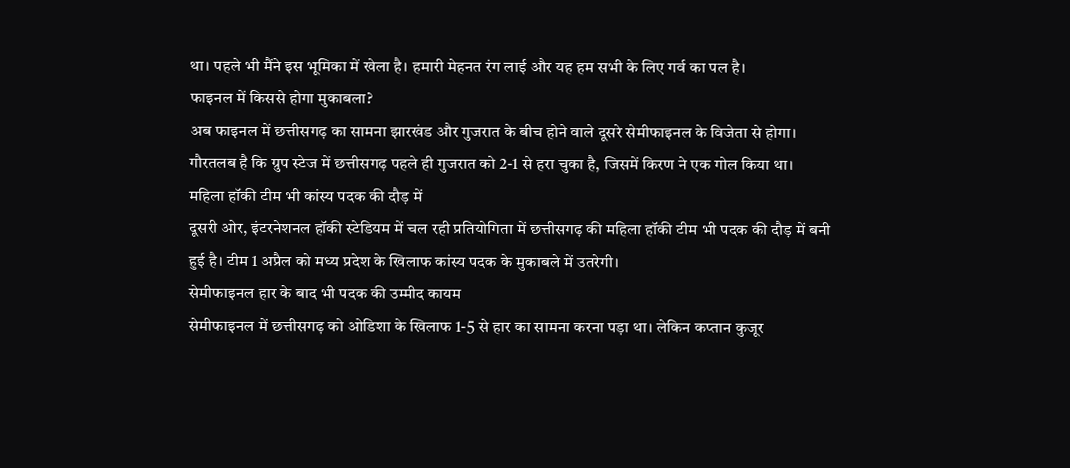था। पहले भी मैंने इस भूमिका में खेला है। हमारी मेहनत रंग लाई और यह हम सभी के लिए गर्व का पल है।
फाइनल में किससे होगा मुकाबला?
अब फाइनल में छत्तीसगढ़ का सामना झारखंड और गुजरात के बीच होने वाले दूसरे सेमीफाइनल के विजेता से होगा। गौरतलब है कि ग्रुप स्टेज में छत्तीसगढ़ पहले ही गुजरात को 2-1 से हरा चुका है, जिसमें किरण ने एक गोल किया था।
महिला हॉकी टीम भी कांस्य पदक की दौड़ में
दूसरी ओर, इंटरनेशनल हॉकी स्टेडियम में चल रही प्रतियोगिता में छत्तीसगढ़ की महिला हॉकी टीम भी पदक की दौड़ में बनी हुई है। टीम 1 अप्रैल को मध्य प्रदेश के खिलाफ कांस्य पदक के मुकाबले में उतरेगी।
सेमीफाइनल हार के बाद भी पदक की उम्मीद कायम
सेमीफाइनल में छत्तीसगढ़ को ओडिशा के खिलाफ 1-5 से हार का सामना करना पड़ा था। लेकिन कप्तान कुजूर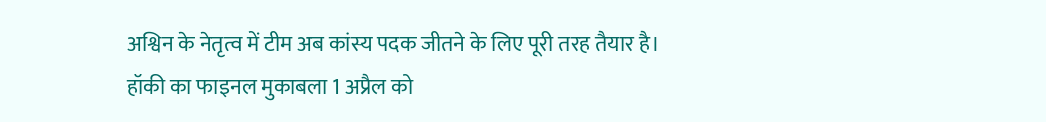अश्विन के नेतृत्व में टीम अब कांस्य पदक जीतने के लिए पूरी तरह तैयार है। हॉकी का फाइनल मुकाबला 1 अप्रैल को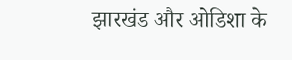झारखंड और ओडिशा के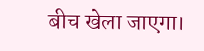बीच खेला जाएगा।